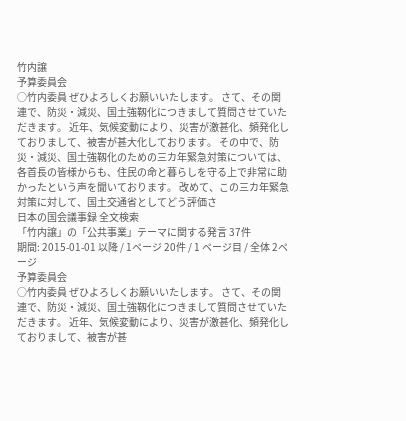竹内譲
予算委員会
○竹内委員 ぜひよろしくお願いいたします。 さて、その関連で、防災・減災、国土強靱化につきまして質問させていただきます。 近年、気候変動により、災害が激甚化、頻発化しておりまして、被害が甚大化しております。 その中で、防災・減災、国土強靱化のための三カ年緊急対策については、各首長の皆様からも、住民の命と暮らしを守る上で非常に助かったという声を聞いております。 改めて、この三カ年緊急対策に対して、国土交通省としてどう評価さ
日本の国会議事録 全文検索
「竹内譲」の「公共事業」テーマに関する発言 37件
期間: 2015-01-01 以降 / 1ページ 20件 / 1 ページ目 / 全体 2ページ
予算委員会
○竹内委員 ぜひよろしくお願いいたします。 さて、その関連で、防災・減災、国土強靱化につきまして質問させていただきます。 近年、気候変動により、災害が激甚化、頻発化しておりまして、被害が甚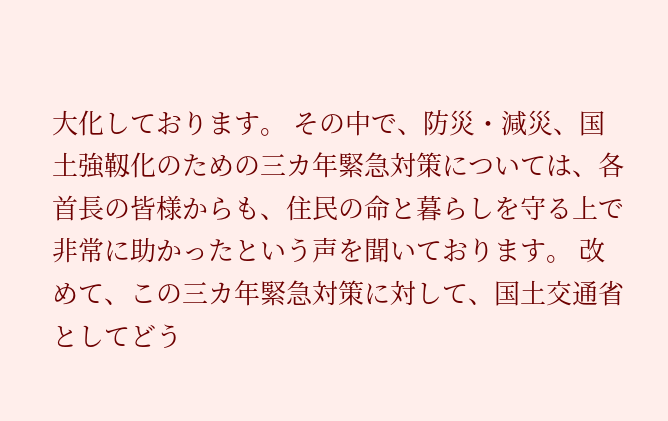大化しております。 その中で、防災・減災、国土強靱化のための三カ年緊急対策については、各首長の皆様からも、住民の命と暮らしを守る上で非常に助かったという声を聞いております。 改めて、この三カ年緊急対策に対して、国土交通省としてどう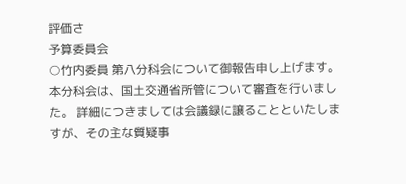評価さ
予算委員会
○竹内委員 第八分科会について御報告申し上げます。 本分科会は、国土交通省所管について審査を行いました。 詳細につきましては会議録に譲ることといたしますが、その主な質疑事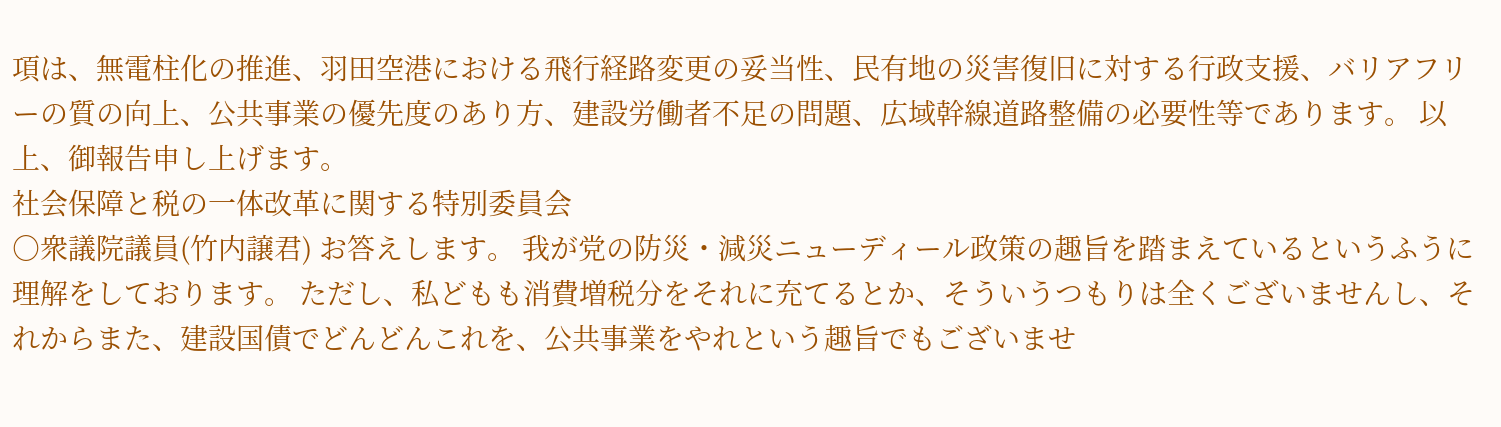項は、無電柱化の推進、羽田空港における飛行経路変更の妥当性、民有地の災害復旧に対する行政支援、バリアフリーの質の向上、公共事業の優先度のあり方、建設労働者不足の問題、広域幹線道路整備の必要性等であります。 以上、御報告申し上げます。
社会保障と税の一体改革に関する特別委員会
○衆議院議員(竹内譲君) お答えします。 我が党の防災・減災ニューディール政策の趣旨を踏まえているというふうに理解をしております。 ただし、私どもも消費増税分をそれに充てるとか、そういうつもりは全くございませんし、それからまた、建設国債でどんどんこれを、公共事業をやれという趣旨でもございませ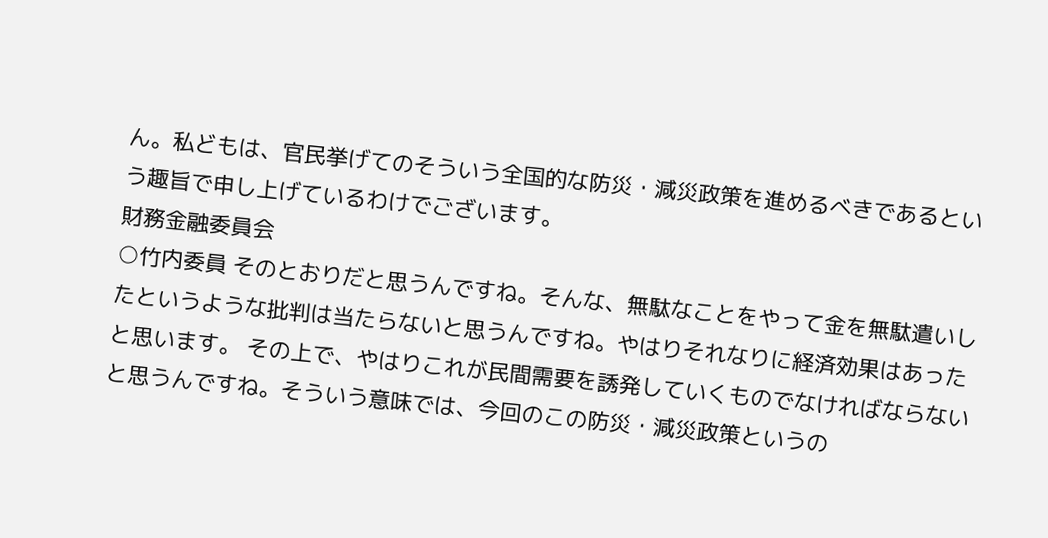ん。私どもは、官民挙げてのそういう全国的な防災・減災政策を進めるべきであるという趣旨で申し上げているわけでございます。
財務金融委員会
○竹内委員 そのとおりだと思うんですね。そんな、無駄なことをやって金を無駄遣いしたというような批判は当たらないと思うんですね。やはりそれなりに経済効果はあったと思います。 その上で、やはりこれが民間需要を誘発していくものでなければならないと思うんですね。そういう意味では、今回のこの防災・減災政策というの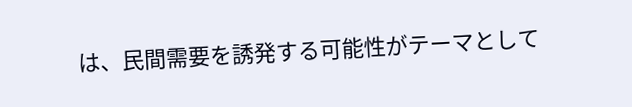は、民間需要を誘発する可能性がテーマとして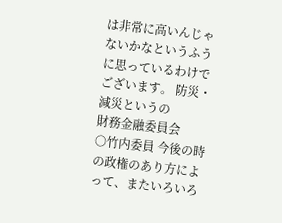は非常に高いんじゃないかなというふうに思っているわけでございます。 防災・減災というの
財務金融委員会
○竹内委員 今後の時の政権のあり方によって、またいろいろ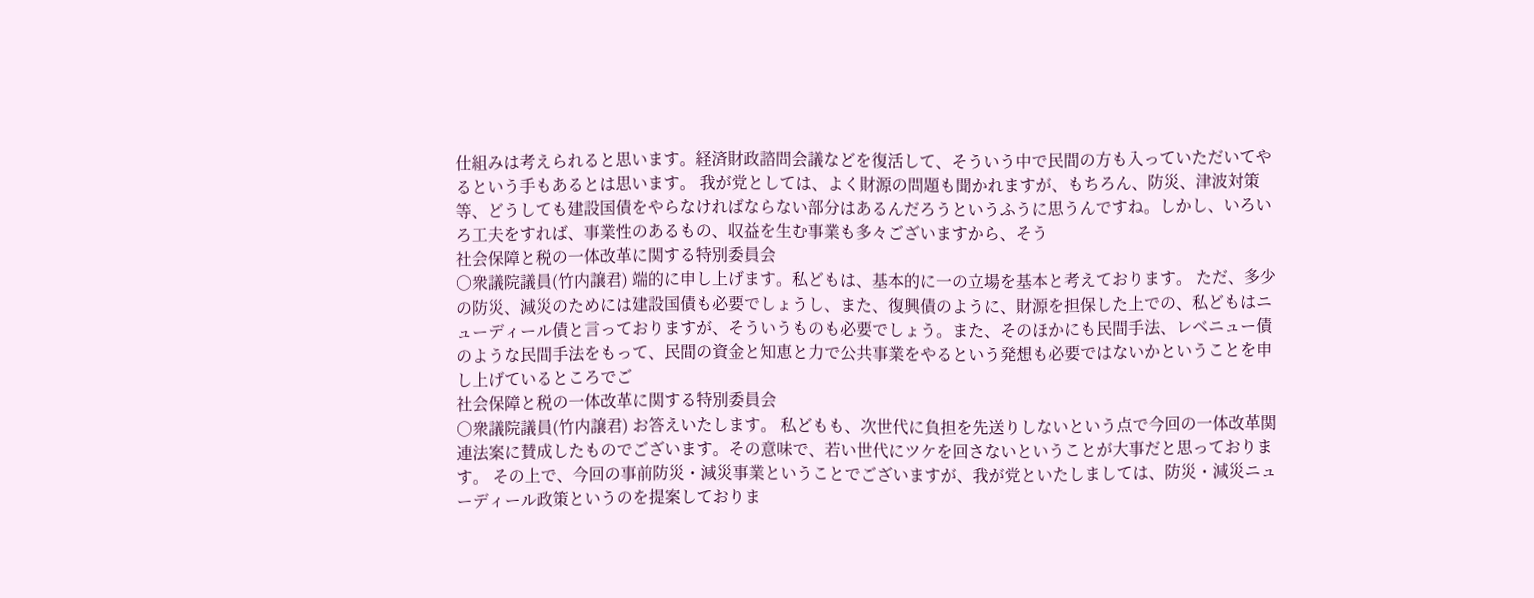仕組みは考えられると思います。経済財政諮問会議などを復活して、そういう中で民間の方も入っていただいてやるという手もあるとは思います。 我が党としては、よく財源の問題も聞かれますが、もちろん、防災、津波対策等、どうしても建設国債をやらなければならない部分はあるんだろうというふうに思うんですね。しかし、いろいろ工夫をすれば、事業性のあるもの、収益を生む事業も多々ございますから、そう
社会保障と税の一体改革に関する特別委員会
○衆議院議員(竹内譲君) 端的に申し上げます。私どもは、基本的に一の立場を基本と考えております。 ただ、多少の防災、減災のためには建設国債も必要でしょうし、また、復興債のように、財源を担保した上での、私どもはニューディール債と言っておりますが、そういうものも必要でしょう。また、そのほかにも民間手法、レベニュー債のような民間手法をもって、民間の資金と知恵と力で公共事業をやるという発想も必要ではないかということを申し上げているところでご
社会保障と税の一体改革に関する特別委員会
○衆議院議員(竹内譲君) お答えいたします。 私どもも、次世代に負担を先送りしないという点で今回の一体改革関連法案に賛成したものでございます。その意味で、若い世代にツケを回さないということが大事だと思っております。 その上で、今回の事前防災・減災事業ということでございますが、我が党といたしましては、防災・減災ニューディール政策というのを提案しておりま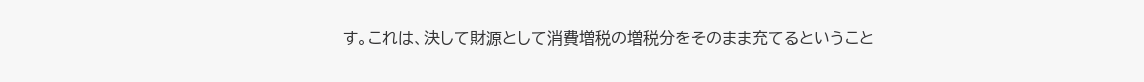す。これは、決して財源として消費増税の増税分をそのまま充てるということ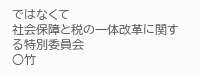ではなくて
社会保障と税の一体改革に関する特別委員会
○竹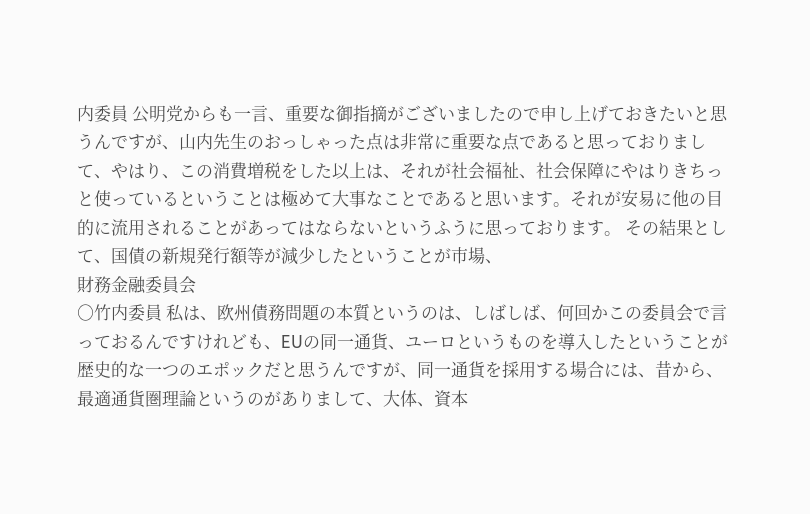内委員 公明党からも一言、重要な御指摘がございましたので申し上げておきたいと思うんですが、山内先生のおっしゃった点は非常に重要な点であると思っておりまして、やはり、この消費増税をした以上は、それが社会福祉、社会保障にやはりきちっと使っているということは極めて大事なことであると思います。それが安易に他の目的に流用されることがあってはならないというふうに思っております。 その結果として、国債の新規発行額等が減少したということが市場、
財務金融委員会
○竹内委員 私は、欧州債務問題の本質というのは、しばしば、何回かこの委員会で言っておるんですけれども、EUの同一通貨、ユーロというものを導入したということが歴史的な一つのエポックだと思うんですが、同一通貨を採用する場合には、昔から、最適通貨圏理論というのがありまして、大体、資本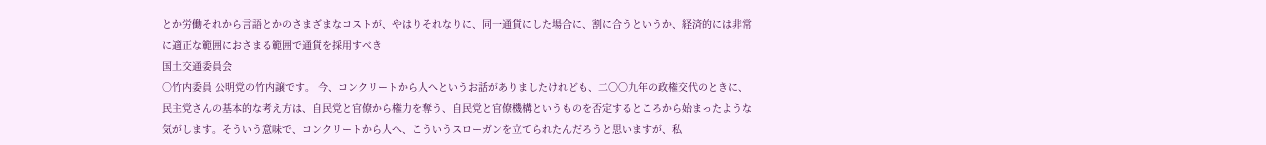とか労働それから言語とかのさまざまなコストが、やはりそれなりに、同一通貨にした場合に、割に合うというか、経済的には非常に適正な範囲におさまる範囲で通貨を採用すべき
国土交通委員会
○竹内委員 公明党の竹内譲です。 今、コンクリートから人へというお話がありましたけれども、二〇〇九年の政権交代のときに、民主党さんの基本的な考え方は、自民党と官僚から権力を奪う、自民党と官僚機構というものを否定するところから始まったような気がします。そういう意味で、コンクリートから人へ、こういうスローガンを立てられたんだろうと思いますが、私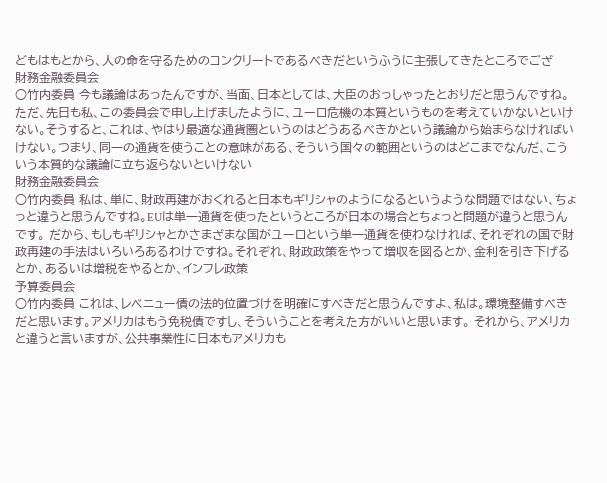どもはもとから、人の命を守るためのコンクリートであるべきだというふうに主張してきたところでござ
財務金融委員会
○竹内委員 今も議論はあったんですが、当面、日本としては、大臣のおっしゃったとおりだと思うんですね。 ただ、先日も私、この委員会で申し上げましたように、ユーロ危機の本質というものを考えていかないといけない。そうすると、これは、やはり最適な通貨圏というのはどうあるべきかという議論から始まらなければいけない。つまり、同一の通貨を使うことの意味がある、そういう国々の範囲というのはどこまでなんだ、こういう本質的な議論に立ち返らないといけない
財務金融委員会
○竹内委員 私は、単に、財政再建がおくれると日本もギリシャのようになるというような問題ではない、ちょっと違うと思うんですね。EUは単一通貨を使ったというところが日本の場合とちょっと問題が違うと思うんです。 だから、もしもギリシャとかさまざまな国がユーロという単一通貨を使わなければ、それぞれの国で財政再建の手法はいろいろあるわけですね。それぞれ、財政政策をやって増収を図るとか、金利を引き下げるとか、あるいは増税をやるとか、インフレ政策
予算委員会
○竹内委員 これは、レベニュー債の法的位置づけを明確にすべきだと思うんですよ、私は。環境整備すべきだと思います。アメリカはもう免税債ですし、そういうことを考えた方がいいと思います。 それから、アメリカと違うと言いますが、公共事業性に日本もアメリカも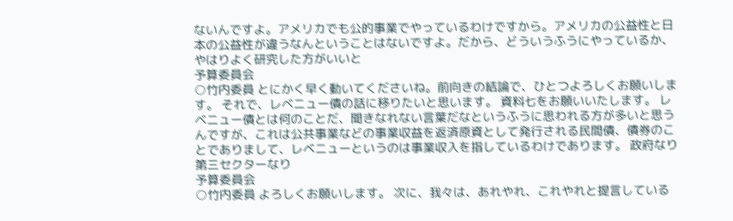ないんですよ。アメリカでも公的事業でやっているわけですから。アメリカの公益性と日本の公益性が違うなんということはないですよ。だから、どういうふうにやっているか、やはりよく研究した方がいいと
予算委員会
○竹内委員 とにかく早く動いてくださいね。前向きの結論で、ひとつよろしくお願いします。 それで、レベニュー債の話に移りたいと思います。 資料七をお願いいたします。 レベニュー債とは何のことだ、聞きなれない言葉だなというふうに思われる方が多いと思うんですが、これは公共事業などの事業収益を返済原資として発行される民間債、債券のことでありまして、レベニューというのは事業収入を指しているわけであります。 政府なり第三セクターなり
予算委員会
○竹内委員 よろしくお願いします。 次に、我々は、あれやれ、これやれと提言している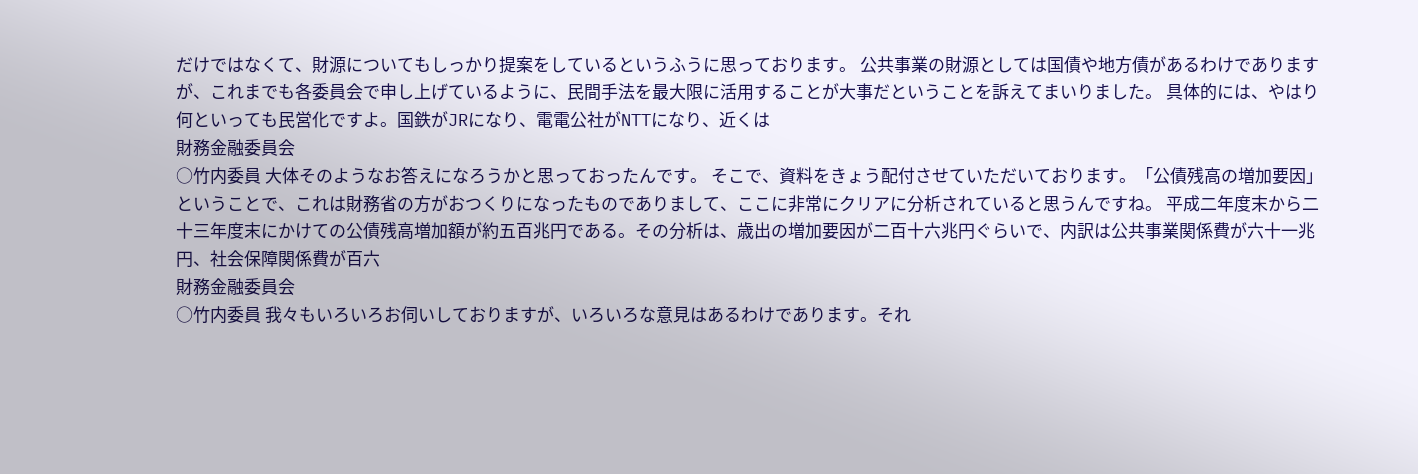だけではなくて、財源についてもしっかり提案をしているというふうに思っております。 公共事業の財源としては国債や地方債があるわけでありますが、これまでも各委員会で申し上げているように、民間手法を最大限に活用することが大事だということを訴えてまいりました。 具体的には、やはり何といっても民営化ですよ。国鉄がJRになり、電電公社がNTTになり、近くは
財務金融委員会
○竹内委員 大体そのようなお答えになろうかと思っておったんです。 そこで、資料をきょう配付させていただいております。「公債残高の増加要因」ということで、これは財務省の方がおつくりになったものでありまして、ここに非常にクリアに分析されていると思うんですね。 平成二年度末から二十三年度末にかけての公債残高増加額が約五百兆円である。その分析は、歳出の増加要因が二百十六兆円ぐらいで、内訳は公共事業関係費が六十一兆円、社会保障関係費が百六
財務金融委員会
○竹内委員 我々もいろいろお伺いしておりますが、いろいろな意見はあるわけであります。それ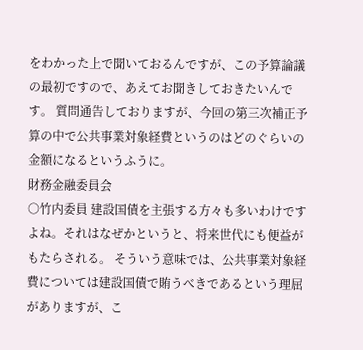をわかった上で聞いておるんですが、この予算論議の最初ですので、あえてお聞きしておきたいんです。 質問通告しておりますが、今回の第三次補正予算の中で公共事業対象経費というのはどのぐらいの金額になるというふうに。
財務金融委員会
○竹内委員 建設国債を主張する方々も多いわけですよね。それはなぜかというと、将来世代にも便益がもたらされる。 そういう意味では、公共事業対象経費については建設国債で賄うべきであるという理屈がありますが、こ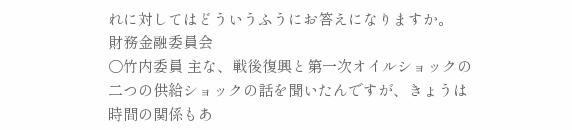れに対してはどういうふうにお答えになりますか。
財務金融委員会
○竹内委員 主な、戦後復興と第一次オイルショックの二つの供給ショックの話を聞いたんですが、きょうは時間の関係もあ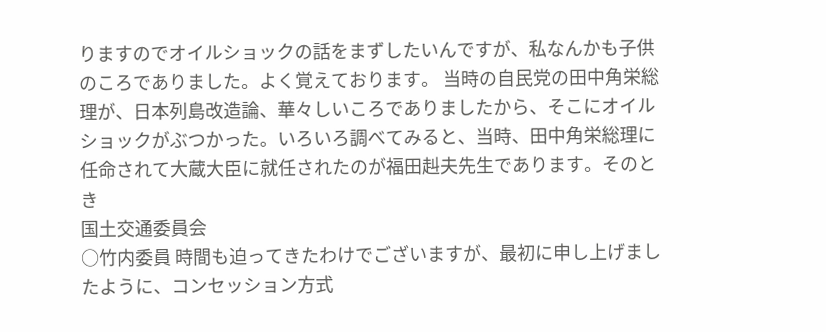りますのでオイルショックの話をまずしたいんですが、私なんかも子供のころでありました。よく覚えております。 当時の自民党の田中角栄総理が、日本列島改造論、華々しいころでありましたから、そこにオイルショックがぶつかった。いろいろ調べてみると、当時、田中角栄総理に任命されて大蔵大臣に就任されたのが福田赳夫先生であります。そのとき
国土交通委員会
○竹内委員 時間も迫ってきたわけでございますが、最初に申し上げましたように、コンセッション方式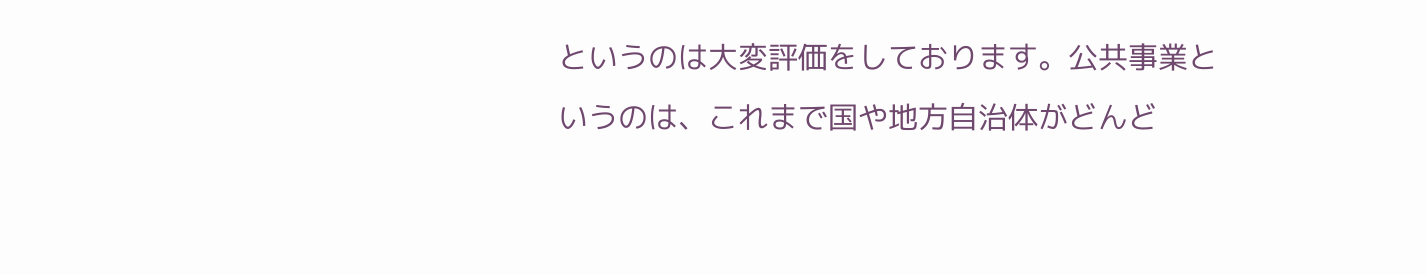というのは大変評価をしております。公共事業というのは、これまで国や地方自治体がどんど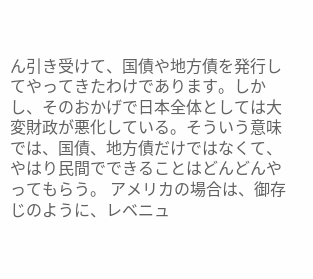ん引き受けて、国債や地方債を発行してやってきたわけであります。しかし、そのおかげで日本全体としては大変財政が悪化している。そういう意味では、国債、地方債だけではなくて、やはり民間でできることはどんどんやってもらう。 アメリカの場合は、御存じのように、レベニュ